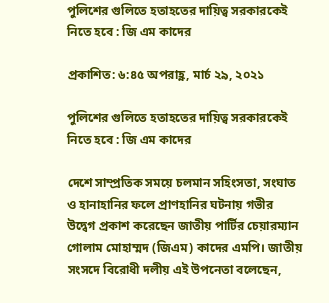পুলিশের গুলিতে হতাহতের দায়িত্ব সরকারকেই নিতে হবে : জি এম কাদের

প্রকাশিত: ৬:৪৫ অপরাহ্ণ, মার্চ ২৯, ২০২১

পুলিশের গুলিতে হতাহতের দায়িত্ব সরকারকেই নিতে হবে : জি এম কাদের

দেশে সাম্প্রতিক সময়ে চলমান সহিংসতা, সংঘাত ও হানাহানির ফলে প্রাণহানির ঘটনায় গভীর উদ্বেগ প্রকাশ করেছেন জাতীয় পার্টির চেয়ারম্যান গোলাম মোহাম্মদ (জিএম) কাদের এমপি। জাতীয় সংসদে বিরোধী দলীয় এই উপনেতা বলেছেন,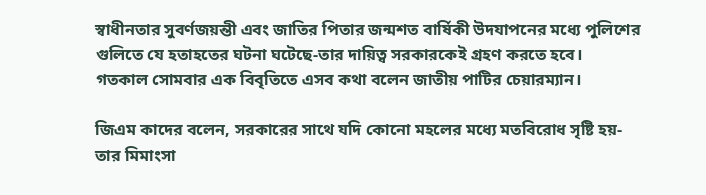স্বাধীনতার সুবর্ণজয়ন্তী এবং জাতির পিতার জন্মশত বার্ষিকী উদযাপনের মধ্যে পুলিশের গুলিতে যে হতাহতের ঘটনা ঘটেছে-তার দায়িত্ব সরকারকেই গ্রহণ করতে হবে।
গতকাল সোমবার এক বিবৃতিতে এসব কথা বলেন জাতীয় পাটির চেয়ারম্যান।

জিএম কাদের বলেন, সরকারের সাথে যদি কোনো মহলের মধ্যে মতবিরোধ সৃষ্টি হয়- তার মিমাংসা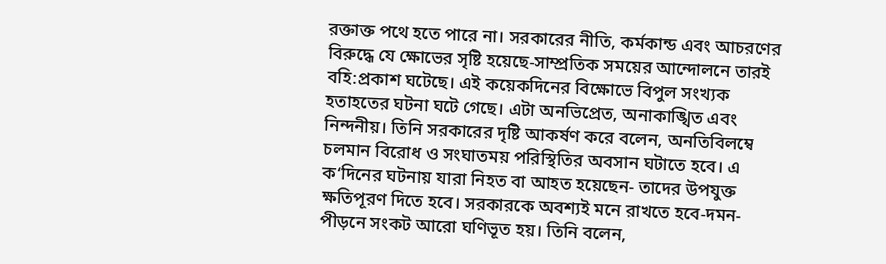রক্তাক্ত পথে হতে পারে না। সরকারের নীতি, কর্মকান্ড এবং আচরণের বিরুদ্ধে যে ক্ষোভের সৃষ্টি হয়েছে-সাম্প্রতিক সময়ের আন্দোলনে তারই বহি:প্রকাশ ঘটেছে। এই কয়েকদিনের বিক্ষোভে বিপুল সংখ্যক হতাহতের ঘটনা ঘটে গেছে। এটা অনভিপ্রেত, অনাকাঙ্খিত এবং নিন্দনীয়। তিনি সরকারের দৃষ্টি আকর্ষণ করে বলেন, অনতিবিলম্বে চলমান বিরোধ ও সংঘাতময় পরিস্থিতির অবসান ঘটাতে হবে। এ ক‘দিনের ঘটনায় যারা নিহত বা আহত হয়েছেন- তাদের উপযুক্ত ক্ষতিপূরণ দিতে হবে। সরকারকে অবশ্যই মনে রাখতে হবে-দমন-পীড়নে সংকট আরো ঘণিভূত হয়। তিনি বলেন,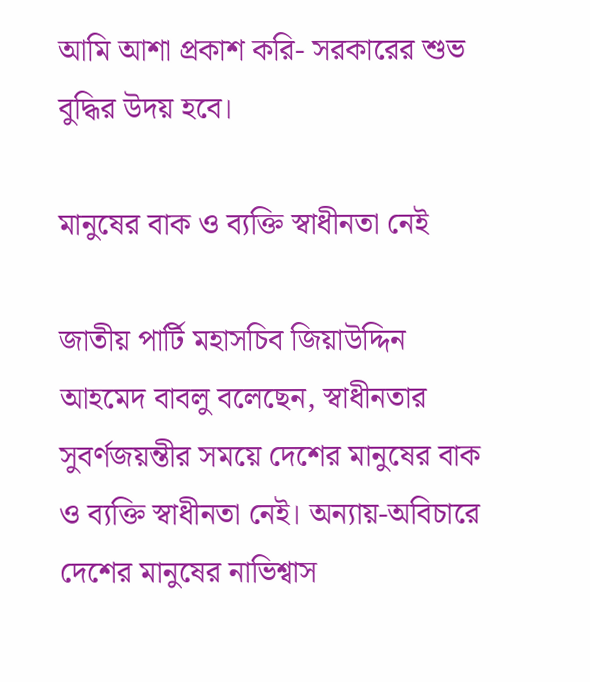আমি আশা প্রকাশ করি- সরকারের শুভ বুদ্ধির উদয় হবে।

মানুষের বাক ও ব্যক্তি স্বাধীনতা নেই

জাতীয় পার্টি মহাসচিব জিয়াউদ্দিন আহমেদ বাবলু বলেছেন, স্বাধীনতার সুবর্ণজয়ন্তীর সময়ে দেশের মানুষের বাক ও ব্যক্তি স্বাধীনতা নেই। অন্যায়-অবিচারে দেশের মানুষের নাভিশ্বাস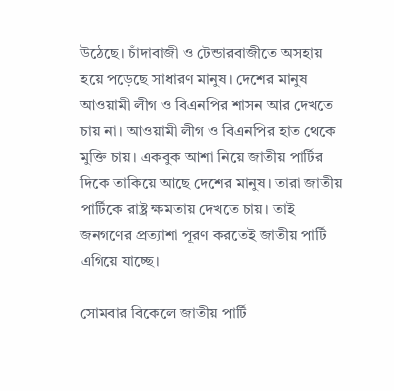উঠেছে। চাঁদাবাজী ও টেন্ডারবাজীতে অসহায় হয়ে পড়েছে সাধারণ মানুষ। দেশের মানুষ আওয়ামী লীগ ও বিএনপির শাসন আর দেখতে চায় না। আওয়ামী লীগ ও বিএনপির হাত থেকে মুক্তি চায়। একবুক আশা নিয়ে জাতীয় পার্টির দিকে তাকিয়ে আছে দেশের মানুষ। তারা জাতীয় পার্টিকে রাষ্ট্র ক্ষমতায় দেখতে চায়। তাই জনগণের প্রত্যাশা পূরণ করতেই জাতীয় পার্টি এগিয়ে যাচ্ছে।

সোমবার বিকেলে জাতীয় পার্টি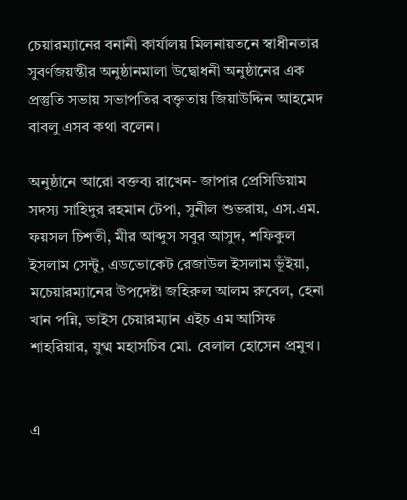চেয়ারম্যানের বনানী কার্যালয় মিলনায়তনে স্বাধীনতার সুবর্ণজয়ন্তীর অনুষ্ঠানমালা উদ্বোধনী অনুষ্ঠানের এক প্রস্তুতি সভায় সভাপতির বক্তৃতায় জিয়াউদ্দিন আহমেদ বাবলু এসব কথা বলেন।

অনুষ্ঠানে আরো বক্তব্য রাখেন- জাপার প্রেসিডিয়াম সদস্য সাহিদুর রহমান টেপা, সুনীল শুভরায়, এস.এম. ফয়সল চিশতী, মীর আব্দুস সবুর আসুদ, শফিকুল ইসলাম সেন্টু, এডভোকেট রেজাউল ইসলাম ভূঁইয়া, মচেয়ারম্যানের উপদেষ্টা জহিরুল আলম রুবেল, হেনা খান পন্নি, ভাইস চেয়ারম্যান এইচ এম আসিফ শাহরিয়ার, যুগ্ম মহাসচিব মো. বেলাল হোসেন প্রমুখ।


এ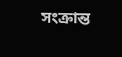সংক্রান্ত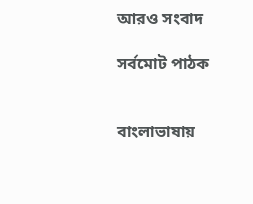আরও সংবাদ

সর্বমোট পাঠক


বাংলাভাষায়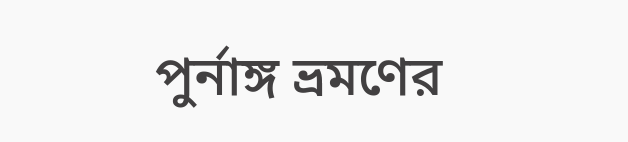পুর্নাঙ্গ ভ্রমণের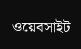ওয়েবসাইট